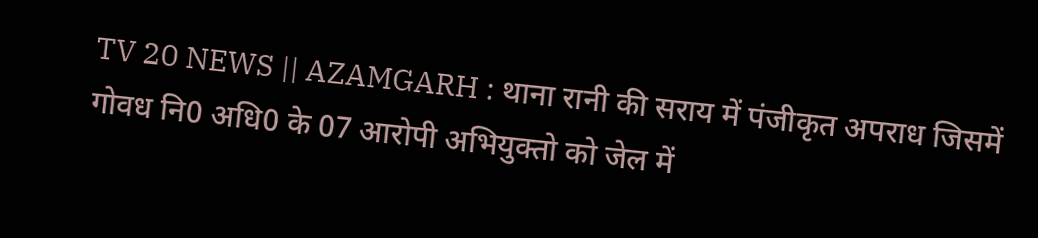TV 20 NEWS || AZAMGARH : थाना रानी की सराय में पंजीकृत अपराध जिसमें गोवध नि0 अधि0 के 07 आरोपी अभियुक्तो को जेल में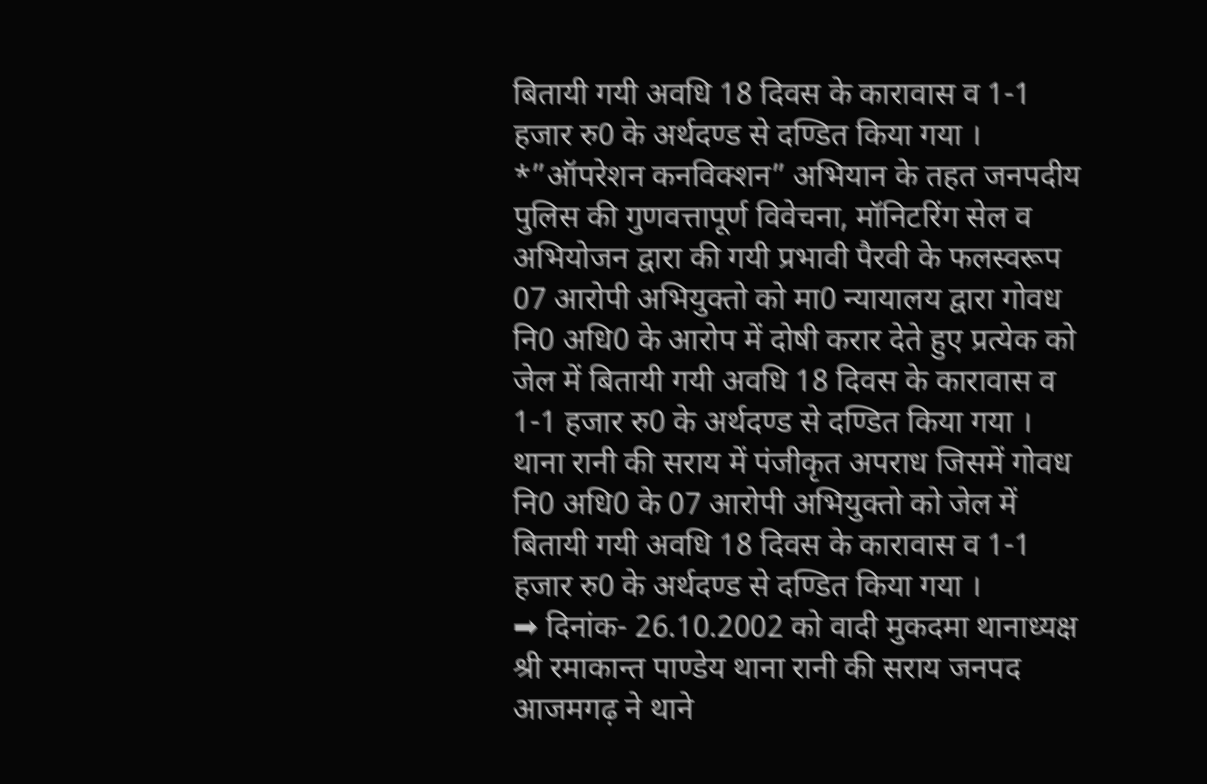बितायी गयी अवधि 18 दिवस के कारावास व 1-1 हजार रु0 के अर्थदण्ड से दण्डित किया गया ।
*”ऑपरेशन कनविक्शन” अभियान के तहत जनपदीय पुलिस की गुणवत्तापूर्ण विवेचना, मॉनिटरिंग सेल व अभियोजन द्वारा की गयी प्रभावी पैरवी के फलस्वरूप 07 आरोपी अभियुक्तो को मा0 न्यायालय द्वारा गोवध नि0 अधि0 के आरोप में दोषी करार देते हुए प्रत्येक को जेल में बितायी गयी अवधि 18 दिवस के कारावास व 1-1 हजार रु0 के अर्थदण्ड से दण्डित किया गया ।
थाना रानी की सराय में पंजीकृत अपराध जिसमें गोवध नि0 अधि0 के 07 आरोपी अभियुक्तो को जेल में बितायी गयी अवधि 18 दिवस के कारावास व 1-1 हजार रु0 के अर्थदण्ड से दण्डित किया गया ।
➡ दिनांक- 26.10.2002 को वादी मुकदमा थानाध्यक्ष श्री रमाकान्त पाण्डेय थाना रानी की सराय जनपद आजमगढ़ ने थाने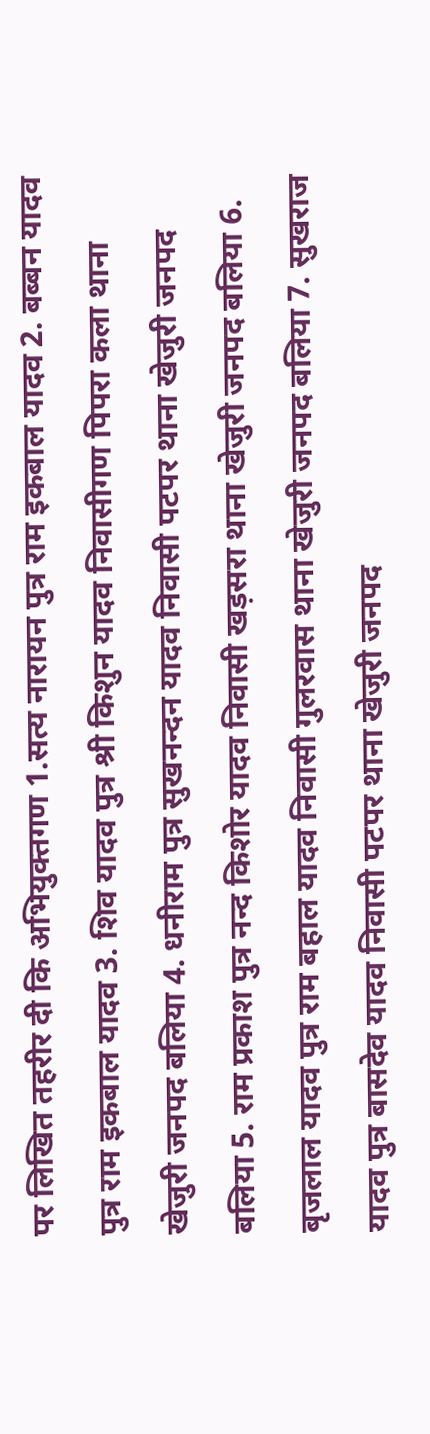पर लिखित तहरीर दी कि अभियुक्तगण 1.सत्य नारायन पुत्र राम इकबाल यादव 2. बब्बन यादव पुत्र राम इकबाल यादव 3. शिव यादव पुत्र श्री किशुन यादव निवासीगण पिपरा कला थाना खेजुरी जनपद बलिया 4. धनीराम पुत्र सुखनन्दन यादव निवासी पटपर थाना खेजुरी जनपद बलिया 5. राम प्रकाश पुत्र नन्द किशोर यादव निवासी खड़सरा थाना खेजुरी जनपद बलिया 6. बृजलाल यादव पुत्र राम बहाल यादव निवासी गुलरवास थाना खेजुरी जनपद बलिया 7. सुखराज यादव पुत्र बासदेव यादव निवासी पटपर थाना खेजुरी जनपद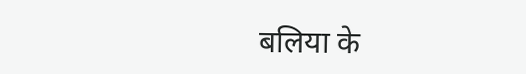बलिया के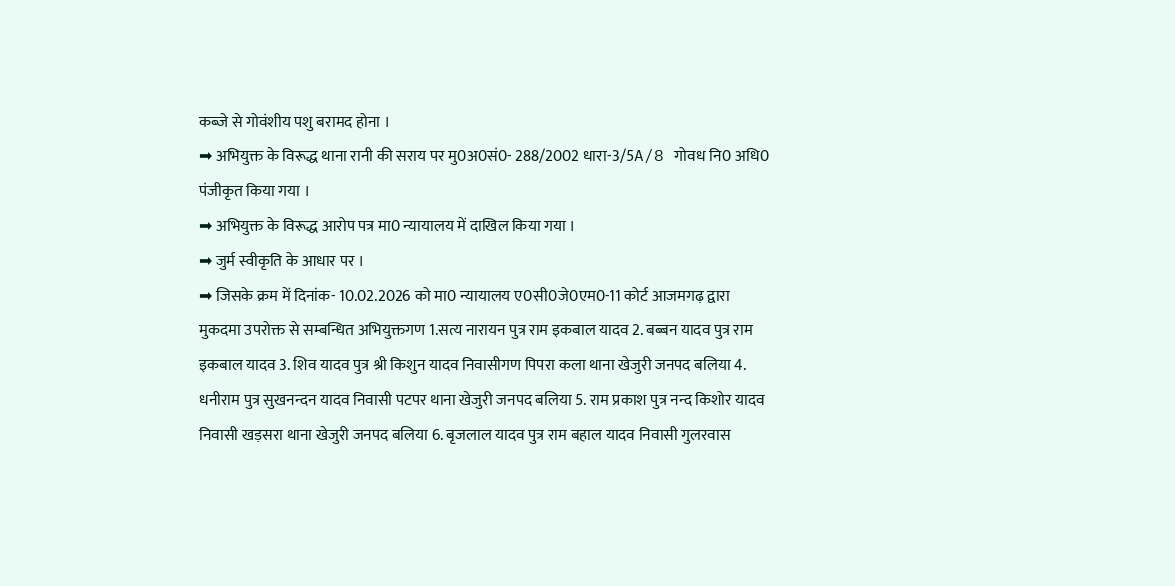कब्जे से गोवंशीय पशु बरामद होना ।
➡ अभियुक्त के विरूद्ध थाना रानी की सराय पर मु0अ0सं0- 288/2002 धारा-3/5A/8 गोवध नि0 अधि0 पंजीकृत किया गया ।
➡ अभियुक्त के विरूद्ध आरोप पत्र मा0 न्यायालय में दाखिल किया गया ।
➡ जुर्म स्वीकृति के आधार पर ।
➡ जिसके क्रम में दिनांक- 10.02.2026 को मा0 न्यायालय ए0सी0जे0एम0-11 कोर्ट आजमगढ़ द्वारा मुकदमा उपरोक्त से सम्बन्धित अभियुक्तगण 1.सत्य नारायन पुत्र राम इकबाल यादव 2. बब्बन यादव पुत्र राम इकबाल यादव 3. शिव यादव पुत्र श्री किशुन यादव निवासीगण पिपरा कला थाना खेजुरी जनपद बलिया 4. धनीराम पुत्र सुखनन्दन यादव निवासी पटपर थाना खेजुरी जनपद बलिया 5. राम प्रकाश पुत्र नन्द किशोर यादव निवासी खड़सरा थाना खेजुरी जनपद बलिया 6. बृजलाल यादव पुत्र राम बहाल यादव निवासी गुलरवास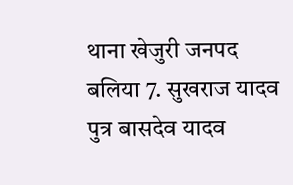थाना खेजुरी जनपद बलिया 7. सुखराज यादव पुत्र बासदेव यादव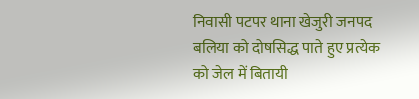निवासी पटपर थाना खेजुरी जनपद बलिया को दोषसिद्ध पाते हुए प्रत्येक को जेल में बितायी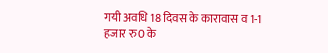गयी अवधि 18 दिवस के कारावास व 1-1 हजार रु0 के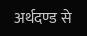अर्थदण्ड से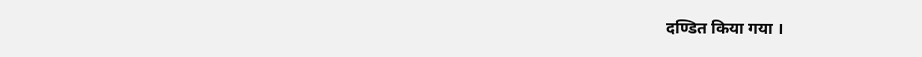दण्डित किया गया ।